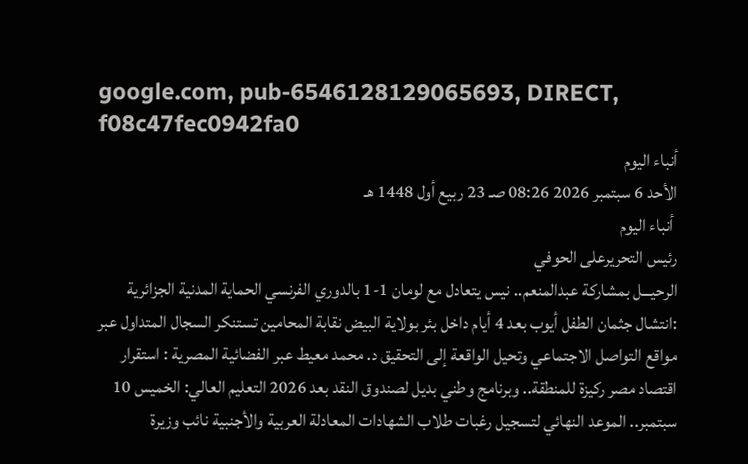google.com, pub-6546128129065693, DIRECT, f08c47fec0942fa0
أنباء اليوم
الأحد 6 سبتمبر 2026 08:26 صـ 23 ربيع أول 1448 هـ
 أنباء اليوم
رئيس التحريرعلى الحوفي
الرحيـــل بمشاركة عبدالمنعم.. نيس يتعادل مع لومان 1-1 بالدوري الفرنسي الحماية المدنية الجزائرية :انتشال جثمان الطفل أيوب بعد 4 أيام داخل بئر بولاية البيض نقابة المحامين تستنكر السجال المتداول عبر مواقع التواصل الاجتماعي وتحيل الواقعة إلى التحقيق د. محمد معيط عبر الفضائية المصرية : استقرار اقتصاد مصر ركيزة للمنطقة.. وبرنامج وطني بديل لصندوق النقد بعد 2026 التعليم العالي: الخميس 10 سبتمبر.. الموعد النهائي لتسجيل رغبات طلاب الشهادات المعادلة العربية والأجنبية نائب وزيرة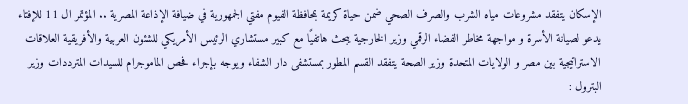الإسكان يتفقد مشروعات مياه الشرب والصرف الصحي ضمن حياة كريمة بمحافظة الفيوم مفتي الجمهورية في ضيافة الإذاعة المصرية .. المؤتمر ال 11 للإفتاء يدعو لصيانة الأسرة و مواجهة مخاطر الفضاء الرقمي وزير الخارجية يبحث هاتفيًا مع كبير مستشاري الرئيس الأمريكي للشئون العربية والأفريقية العلاقات الاستراتيجية بين مصر و الولايات المتحدة وزير الصحة يتفقد القسم المطور بمستشفى دار الشفاء ويوجه بإجراء فحص الماموجرام للسيدات المترددات وزير البترول :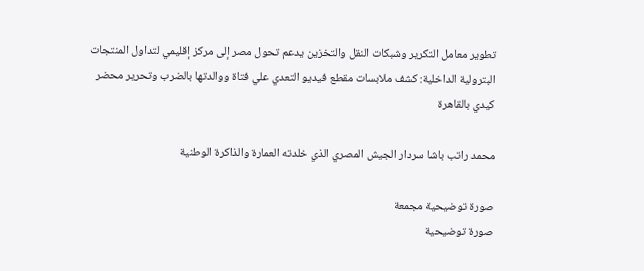تطوير معامل التكرير وشبكات النقل والتخزين يدعم تحول مصر إلى مركز إقليمي لتداول المنتجات البترولية الداخلية: كشف ملابسات مقطع فيديو التعدي علي فتاة ووالدتها بالضرب وتحرير محضر كيدي بالقاهرة

محمد راتب باشا سردار الجيش المصري الذي خلدته العمارة والذاكرة الوطنية

صورة توضيحية مجمعة
صورة توضيحية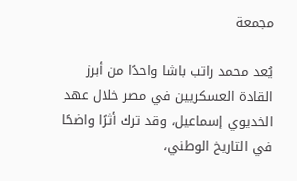مجمعة

يُعد محمد راتب باشا واحدًا من أبرز القادة العسكريين في مصر خلال عهد الخديوي إسماعيل، وقد ترك أثرًا واضحًا في التاريخ الوطني،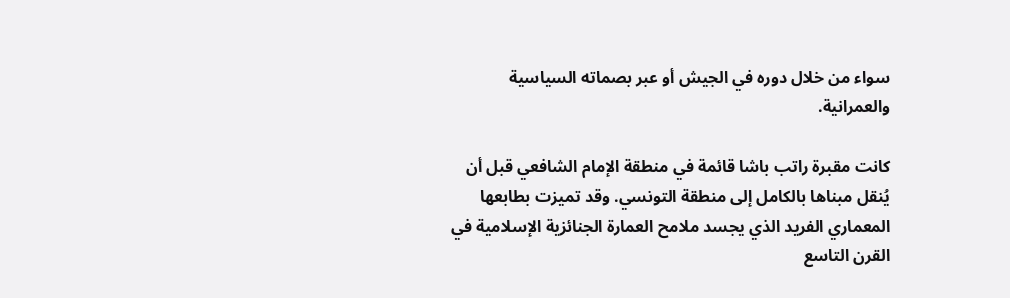سواء من خلال دوره في الجيش أو عبر بصماته السياسية والعمرانية.

كانت مقبرة راتب باشا قائمة في منطقة الإمام الشافعي قبل أن يُنقل مبناها بالكامل إلى منطقة التونسي. وقد تميزت بطابعها المعماري الفريد الذي يجسد ملامح العمارة الجنائزية الإسلامية في القرن التاسع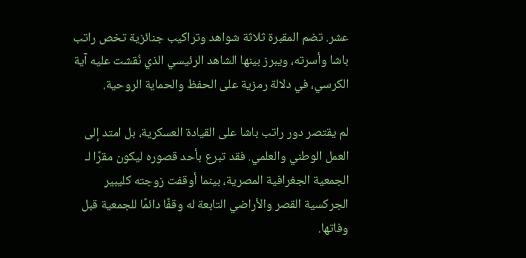عشر. تضم المقبرة ثلاثة شواهد وتراكيب جنائزية تخص راتب باشا وأسرته، ويبرز بينها الشاهد الرئيسي الذي نُقشت عليه آية الكرسي، في دلالة رمزية على الحفظ والحماية الروحية.

لم يقتصر دور راتب باشا على القيادة العسكرية، بل امتد إلى العمل الوطني والعلمي. فقد تبرع بأحد قصوره ليكون مقرًا لـ الجمعية الجغرافية المصرية، بينما أوقفت زوجته كليبير الجركسية القصر والأراضي التابعة له وقفًا دائمًا للجمعية قبل وفاتها.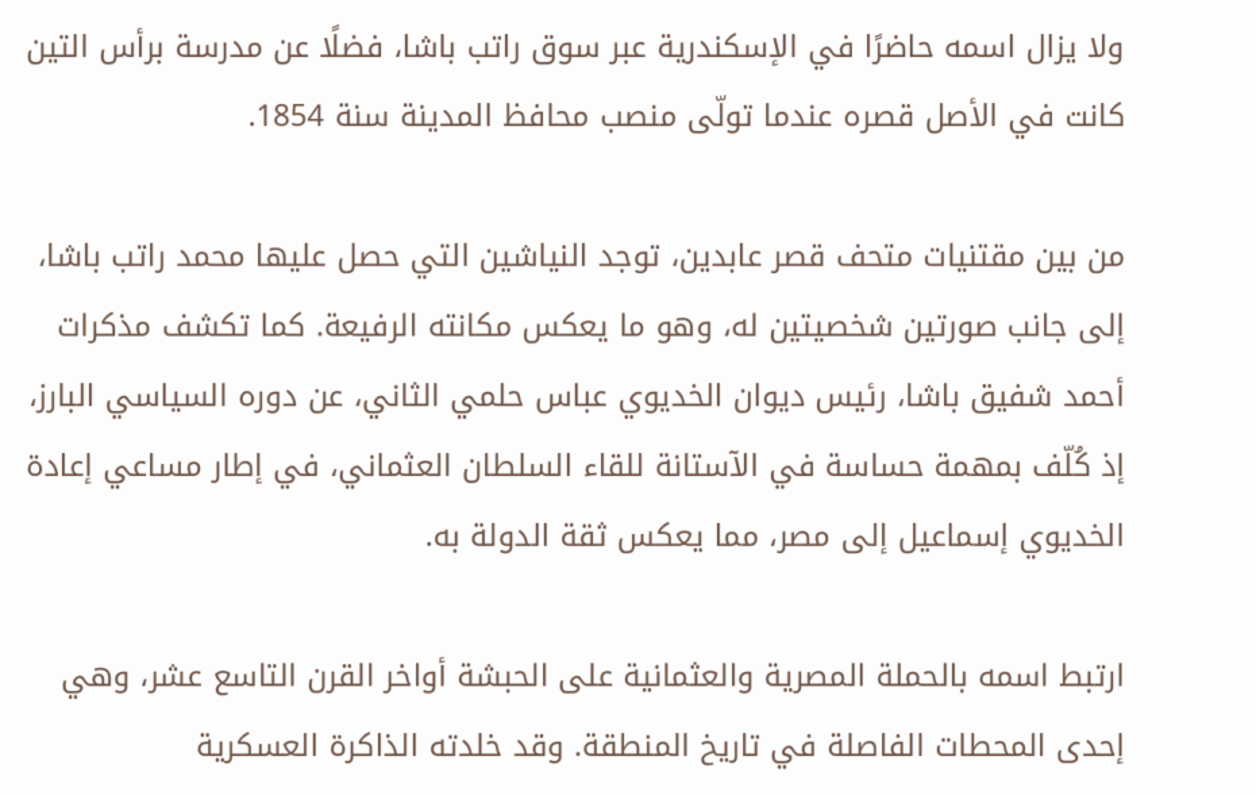ولا يزال اسمه حاضرًا في الإسكندرية عبر سوق راتب باشا، فضلًا عن مدرسة برأس التين كانت في الأصل قصره عندما تولّى منصب محافظ المدينة سنة 1854.

من بين مقتنيات متحف قصر عابدين، توجد النياشين التي حصل عليها محمد راتب باشا، إلى جانب صورتين شخصيتين له، وهو ما يعكس مكانته الرفيعة. كما تكشف مذكرات أحمد شفيق باشا، رئيس ديوان الخديوي عباس حلمي الثاني، عن دوره السياسي البارز، إذ كُلّف بمهمة حساسة في الآستانة للقاء السلطان العثماني، في إطار مساعي إعادة الخديوي إسماعيل إلى مصر، مما يعكس ثقة الدولة به.

ارتبط اسمه بالحملة المصرية والعثمانية على الحبشة أواخر القرن التاسع عشر، وهي إحدى المحطات الفاصلة في تاريخ المنطقة. وقد خلدته الذاكرة العسكرية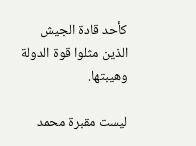كأحد قادة الجيش الذين مثلوا قوة الدولة وهيبتها.

ليست مقبرة محمد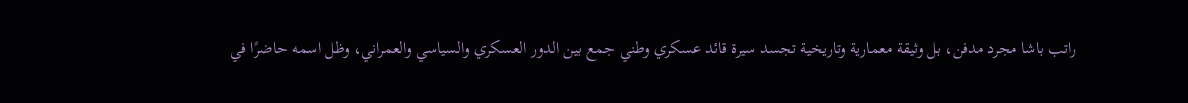راتب باشا مجرد مدفن، بل وثيقة معمارية وتاريخية تجسد سيرة قائد عسكري وطني جمع بين الدور العسكري والسياسي والعمراني، وظل اسمه حاضرًا في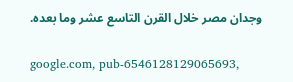وجدان مصر خلال القرن التاسع عشر وما بعده.

google.com, pub-6546128129065693,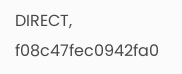DIRECT, f08c47fec0942fa0